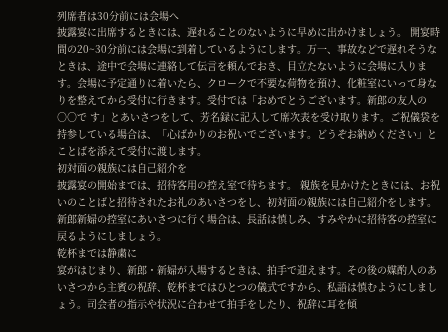列席者は30分前には会場へ
披露宴に出席するときには、遅れることのないように早めに出かけましょう。 開宴時間の20~30分前には会場に到着しているようにします。万一、事故などで遅れそうなときは、途中で会場に連絡して伝言を頼んでおき、目立たないように会場に入ります。会場に予定通りに着いたら、クロークで不要な荷物を預け、化粧室にいって身なりを整えてから受付に行きます。受付では「おめでとうございます。新郎の友人の○○で す」とあいさつをして、芳名録に記入して席次表を受け取ります。ご祝儀袋を持参している場合は、「心ばかりのお祝いでございます。どうぞお納めください」とことばを添えて受付に渡します。
初対面の親族には自己紹介を
披露宴の開始までは、招待客用の控え室で待ちます。 親族を見かけたときには、お祝いのことばと招待されたお礼のあいさつをし、初対面の親族には自己紹介をします。 新郎新婦の控室にあいさつに行く場合は、長話は慎しみ、すみやかに招待客の控室に戻るようにしましょう。
乾杯までは静粛に
宴がはじまり、新郎・新婦が入場するときは、拍手で迎えます。その後の媒酌人のあいさつから主賓の祝辞、乾杯まではひとつの儀式ですから、私語は慎むようにしましょう。司会者の指示や状況に合わせて拍手をしたり、祝辞に耳を傾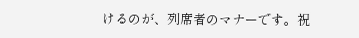けるのが、列席者のマナーです。祝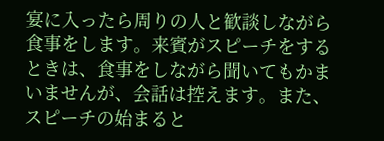宴に入ったら周りの人と歓談しながら食事をします。来賓がスピーチをするときは、食事をしながら聞いてもかまいませんが、会話は控えます。また、スピーチの始まると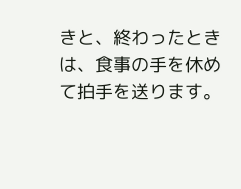きと、終わったときは、食事の手を休めて拍手を送ります。